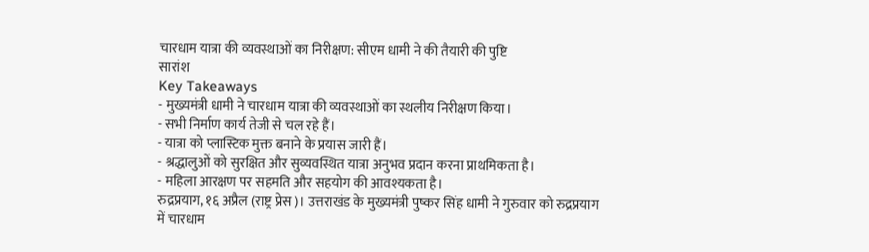चारधाम यात्रा की व्यवस्थाओं का निरीक्षण: सीएम धामी ने की तैयारी की पुष्टि
सारांश
Key Takeaways
- मुख्यमंत्री धामी ने चारधाम यात्रा की व्यवस्थाओं का स्थलीय निरीक्षण किया।
- सभी निर्माण कार्य तेजी से चल रहे हैं।
- यात्रा को प्लास्टिक मुक्त बनाने के प्रयास जारी हैं।
- श्रद्धालुओं को सुरक्षित और सुव्यवस्थित यात्रा अनुभव प्रदान करना प्राथमिकता है।
- महिला आरक्षण पर सहमति और सहयोग की आवश्यकता है।
रुद्रप्रयाग, १६ अप्रैल (राष्ट्र प्रेस)। उत्तराखंड के मुख्यमंत्री पुष्कर सिंह धामी ने गुरुवार को रुद्रप्रयाग में चारधाम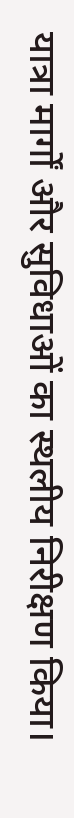यात्रा मार्गों और सुविधाओं का स्थलीय निरीक्षण किया।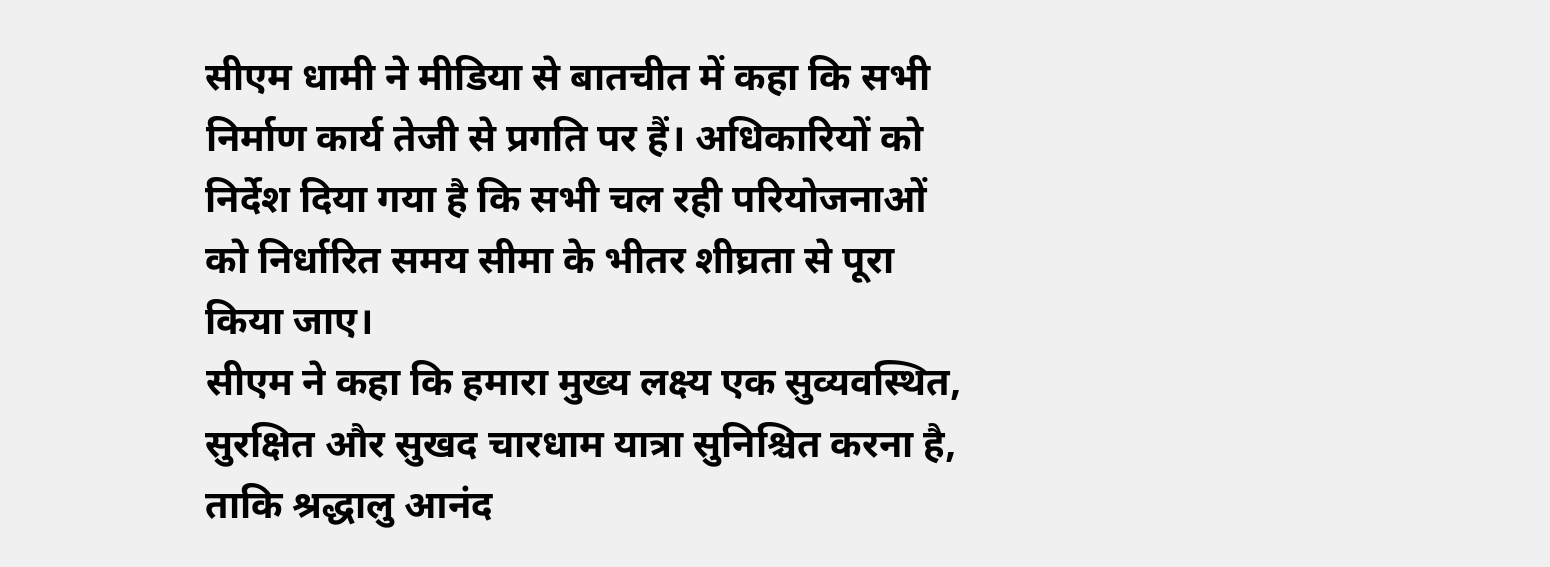सीएम धामी ने मीडिया से बातचीत में कहा कि सभी निर्माण कार्य तेजी से प्रगति पर हैं। अधिकारियों को निर्देश दिया गया है कि सभी चल रही परियोजनाओं को निर्धारित समय सीमा के भीतर शीघ्रता से पूरा किया जाए।
सीएम ने कहा कि हमारा मुख्य लक्ष्य एक सुव्यवस्थित, सुरक्षित और सुखद चारधाम यात्रा सुनिश्चित करना है, ताकि श्रद्धालु आनंद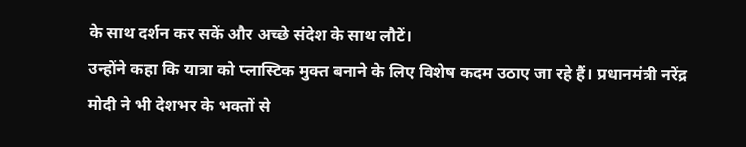के साथ दर्शन कर सकें और अच्छे संदेश के साथ लौटें।
उन्होंने कहा कि यात्रा को प्लास्टिक मुक्त बनाने के लिए विशेष कदम उठाए जा रहे हैं। प्रधानमंत्री नरेंद्र मोदी ने भी देशभर के भक्तों से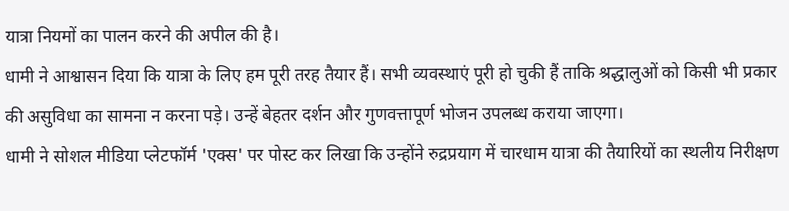यात्रा नियमों का पालन करने की अपील की है।
धामी ने आश्वासन दिया कि यात्रा के लिए हम पूरी तरह तैयार हैं। सभी व्यवस्थाएं पूरी हो चुकी हैं ताकि श्रद्धालुओं को किसी भी प्रकार की असुविधा का सामना न करना पड़े। उन्हें बेहतर दर्शन और गुणवत्तापूर्ण भोजन उपलब्ध कराया जाएगा।
धामी ने सोशल मीडिया प्लेटफॉर्म 'एक्स' पर पोस्ट कर लिखा कि उन्होंने रुद्रप्रयाग में चारधाम यात्रा की तैयारियों का स्थलीय निरीक्षण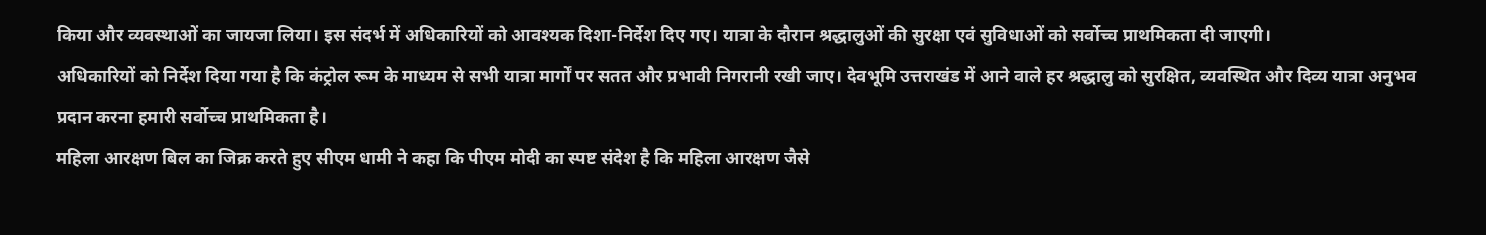किया और व्यवस्थाओं का जायजा लिया। इस संदर्भ में अधिकारियों को आवश्यक दिशा-निर्देश दिए गए। यात्रा के दौरान श्रद्धालुओं की सुरक्षा एवं सुविधाओं को सर्वोच्च प्राथमिकता दी जाएगी।
अधिकारियों को निर्देश दिया गया है कि कंट्रोल रूम के माध्यम से सभी यात्रा मार्गों पर सतत और प्रभावी निगरानी रखी जाए। देवभूमि उत्तराखंड में आने वाले हर श्रद्धालु को सुरक्षित, व्यवस्थित और दिव्य यात्रा अनुभव प्रदान करना हमारी सर्वोच्च प्राथमिकता है।
महिला आरक्षण बिल का जिक्र करते हुए सीएम धामी ने कहा कि पीएम मोदी का स्पष्ट संदेश है कि महिला आरक्षण जैसे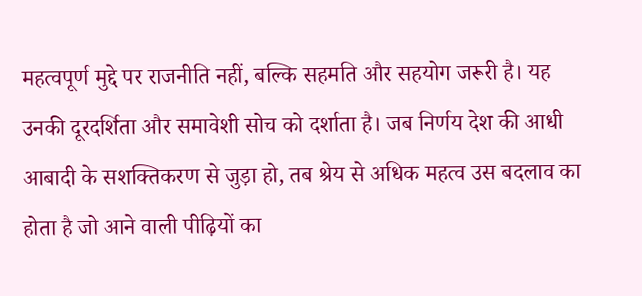महत्वपूर्ण मुद्दे पर राजनीति नहीं, बल्कि सहमति और सहयोग जरूरी है। यह उनकी दूरदर्शिता और समावेशी सोच को दर्शाता है। जब निर्णय देश की आधी आबादी के सशक्तिकरण से जुड़ा हो, तब श्रेय से अधिक महत्व उस बदलाव का होता है जो आने वाली पीढ़ियों का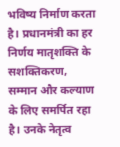भविष्य निर्माण करता है। प्रधानमंत्री का हर निर्णय मातृशक्ति के सशक्तिकरण, सम्मान और कल्याण के लिए समर्पित रहा है। उनके नेतृत्व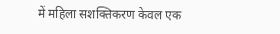में महिला सशक्तिकरण केवल एक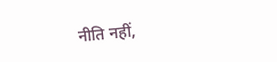नीति नहीं,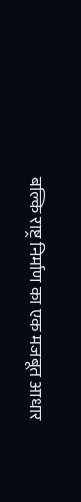बल्कि राष्ट्र निर्माण का एक मजबूत आधार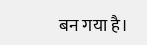बन गया है।